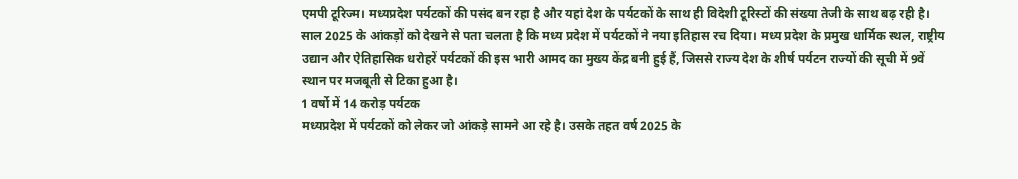एमपी टूरिज्म। मध्यप्रदेश पर्यटकों की पसंद बन रहा है और यहां देश के पर्यटकों के साथ ही विदेशी टूरिस्टों की संख्या तेजी के साथ बढ़ रही है। साल 2025 के आंकड़ों को देखने से पता चलता है कि मध्य प्रदेश में पर्यटकों ने नया इतिहास रच दिया। मध्य प्रदेश के प्रमुख धार्मिक स्थल, राष्ट्रीय उद्यान और ऐतिहासिक धरोहरें पर्यटकों की इस भारी आमद का मुख्य केंद्र बनी हुई हैं, जिससे राज्य देश के शीर्ष पर्यटन राज्यों की सूची में 9वें स्थान पर मजबूती से टिका हुआ है।
1 वर्षो में 14 करोड़ पर्यटक
मध्यप्रदेश में पर्यटकों को लेकर जो आंकड़े सामने आ रहे है। उसके तहत वर्ष 2025 के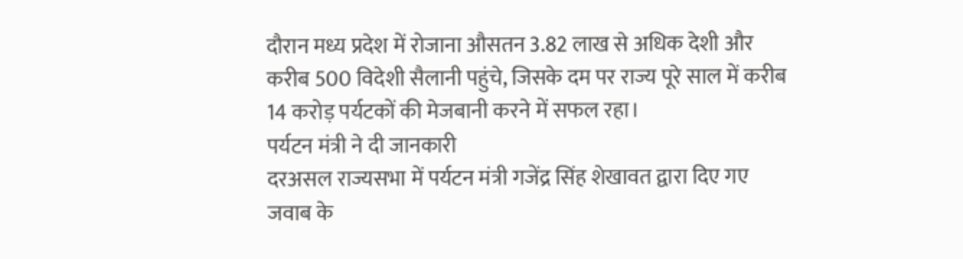दौरान मध्य प्रदेश में रोजाना औसतन 3.82 लाख से अधिक देशी और करीब 500 विदेशी सैलानी पहुंचे, जिसके दम पर राज्य पूरे साल में करीब 14 करोड़ पर्यटकों की मेजबानी करने में सफल रहा।
पर्यटन मंत्री ने दी जानकारी
दरअसल राज्यसभा में पर्यटन मंत्री गजेंद्र सिंह शेखावत द्वारा दिए गए जवाब के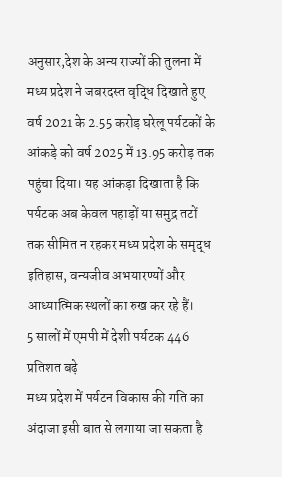अनुसार,देश के अन्य राज्यों की तुलना में मध्य प्रदेश ने जबरदस्त वृद्धि दिखाते हुए वर्ष 2021 के 2.55 करोड़ घरेलू पर्यटकों के आंकड़े को वर्ष 2025 में 13.95 करोड़ तक पहुंचा दिया। यह आंकड़ा दिखाता है कि पर्यटक अब केवल पहाड़ों या समुद्र तटों तक सीमित न रहकर मध्य प्रदेश के समृद्ध इतिहास, वन्यजीव अभयारण्यों और आध्यात्मिक स्थलों का रुख कर रहे हैं।
5 सालों में एमपी में देशी पर्यटक 446 प्रतिशत बढ़े
मध्य प्रदेश में पर्यटन विकास की गति का अंदाजा इसी बात से लगाया जा सकता है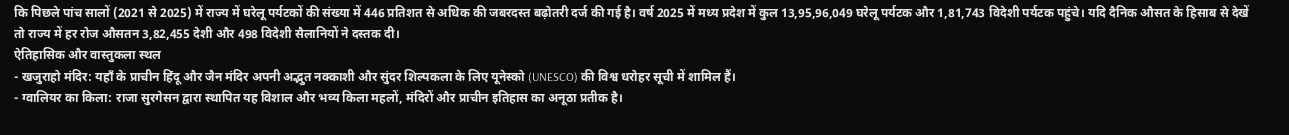कि पिछले पांच सालों (2021 से 2025) में राज्य में घरेलू पर्यटकों की संख्या में 446 प्रतिशत से अधिक की जबरदस्त बढ़ोतरी दर्ज की गई है। वर्ष 2025 में मध्य प्रदेश में कुल 13,95,96,049 घरेलू पर्यटक और 1,81,743 विदेशी पर्यटक पहुंचे। यदि दैनिक औसत के हिसाब से देखें तो राज्य में हर रोज औसतन 3,82,455 देशी और 498 विदेशी सैलानियों ने दस्तक दी।
ऐतिहासिक और वास्तुकला स्थल
- खजुराहो मंदिर: यहाँ के प्राचीन हिंदू और जैन मंदिर अपनी अद्भुत नक्काशी और सुंदर शिल्पकला के लिए यूनेस्को (UNESCO) की विश्व धरोहर सूची में शामिल हैं।
- ग्वालियर का किला: राजा सुरगेसन द्वारा स्थापित यह विशाल और भव्य किला महलों, मंदिरों और प्राचीन इतिहास का अनूठा प्रतीक है।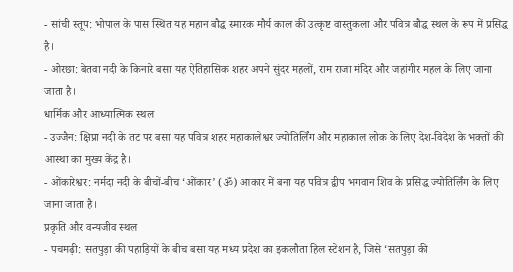- सांची स्तूप: भोपाल के पास स्थित यह महान बौद्ध स्मारक मौर्य काल की उत्कृष्ट वास्तुकला और पवित्र बौद्ध स्थल के रूप में प्रसिद्ध है।
- ओरछा: बेतवा नदी के किनारे बसा यह ऐतिहासिक शहर अपने सुंदर महलों, राम राजा मंदिर और जहांगीर महल के लिए जाना जाता है।
धार्मिक और आध्यात्मिक स्थल
- उज्जैन: क्षिप्रा नदी के तट पर बसा यह पवित्र शहर महाकालेश्वर ज्योतिर्लिंग और महाकाल लोक के लिए देश-विदेश के भक्तों की आस्था का मुख्य केंद्र है।
- ओंकारेश्वर: नर्मदा नदी के बीचों-बीच ‘ओंकार’ (ॐ) आकार में बना यह पवित्र द्वीप भगवान शिव के प्रसिद्ध ज्योतिर्लिंग के लिए जाना जाता है।
प्रकृति और वन्यजीव स्थल
- पचमढ़ी: सतपुड़ा की पहाड़ियों के बीच बसा यह मध्य प्रदेश का इकलौता हिल स्टेशन है, जिसे ‘सतपुड़ा की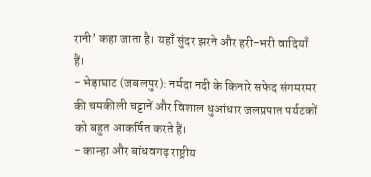रानी’ कहा जाता है। यहाँ सुंदर झरने और हरी-भरी वादियाँ हैं।
- भेड़ाघाट (जबलपुर): नर्मदा नदी के किनारे सफेद संगमरमर की चमकीली चट्टानें और विशाल धुआंधार जलप्रपात पर्यटकों को बहुत आकर्षित करते हैं।
- कान्हा और बांधवगढ़ राष्ट्रीय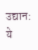उद्यान: ये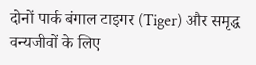दोनों पार्क बंगाल टाइगर (Tiger) और समृद्ध वन्यजीवों के लिए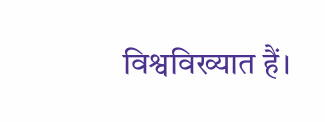विश्वविख्यात हैं।